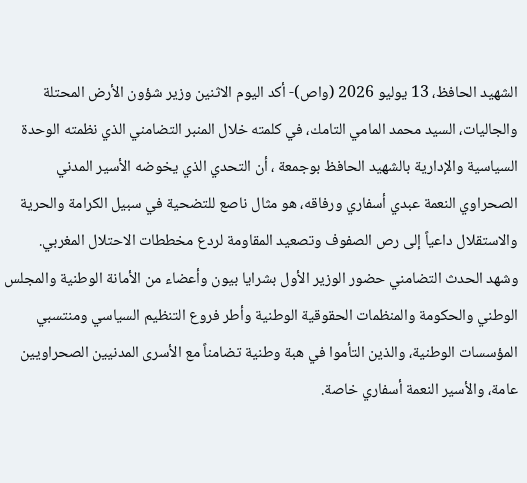الشهيد الحافظ، 13 يوليو 2026 (واص)- أكد اليوم الاثنين وزير شؤون الأرض المحتلة والجاليات، السيد محمد المامي التامك، في كلمته خلال المنبر التضامني الذي نظمته الوحدة السياسية والإدارية بالشهيد الحافظ بوجمعة ، أن التحدي الذي يخوضه الأسير المدني الصحراوي النعمة عبدي أسفاري ورفاقه، هو مثال ناصع للتضحية في سبيل الكرامة والحرية والاستقلال داعياً إلى رص الصفوف وتصعيد المقاومة لردع مخططات الاحتلال المغربي.
وشهد الحدث التضامني حضور الوزير الأول بشرايا بيون وأعضاء من الأمانة الوطنية والمجلس الوطني والحكومة والمنظمات الحقوقية الوطنية وأطر فروع التنظيم السياسي ومنتسبي المؤسسات الوطنية، والذين التأموا في هبة وطنية تضامناً مع الأسرى المدنيين الصحراويين عامة، والأسير النعمة أسفاري خاصة.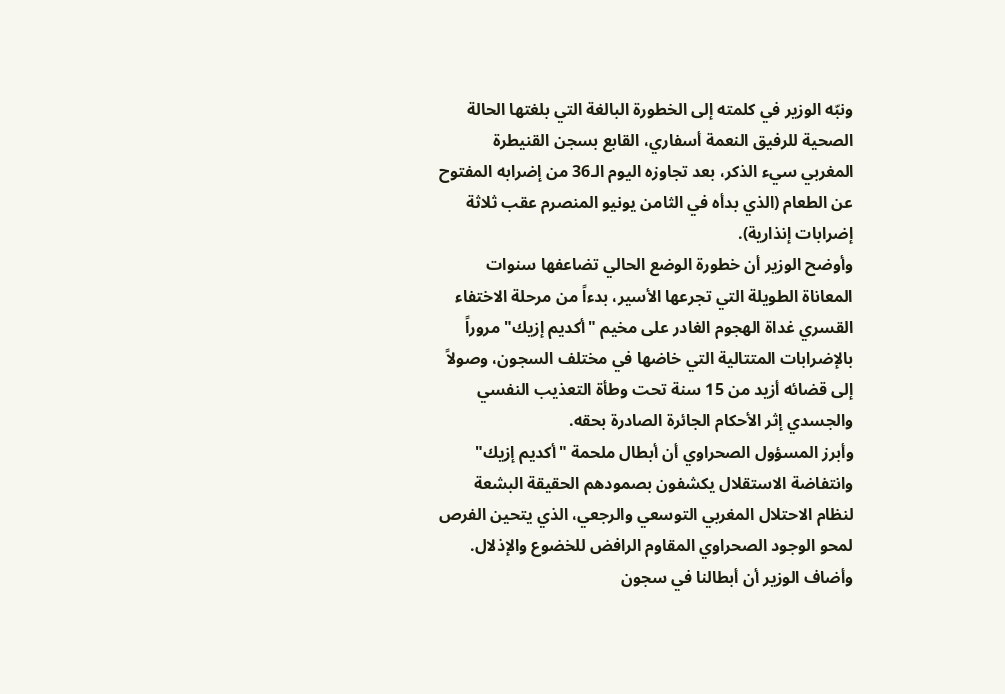ونبّه الوزير في كلمته إلى الخطورة البالغة التي بلغتها الحالة الصحية للرفيق النعمة أسفاري، القابع بسجن القنيطرة المغربي سيء الذكر، بعد تجاوزه اليوم الـ36 من إضرابه المفتوح عن الطعام (الذي بدأه في الثامن يونيو المنصرم عقب ثلاثة إضرابات إنذارية).
وأوضح الوزير أن خطورة الوضع الحالي تضاعفها سنوات المعاناة الطويلة التي تجرعها الأسير، بدءاً من مرحلة الاختفاء القسري غداة الهجوم الغادر على مخيم "أكديم إزيك" مروراً بالإضرابات المتتالية التي خاضها في مختلف السجون، وصولاً إلى قضائه أزيد من 15 سنة تحت وطأة التعذيب النفسي والجسدي إثر الأحكام الجائرة الصادرة بحقه.
وأبرز المسؤول الصحراوي أن أبطال ملحمة "أكديم إزيك" وانتفاضة الاستقلال يكشفون بصمودهم الحقيقة البشعة لنظام الاحتلال المغربي التوسعي والرجعي، الذي يتحين الفرص لمحو الوجود الصحراوي المقاوم الرافض للخضوع والإذلال.
وأضاف الوزير أن أبطالنا في سجون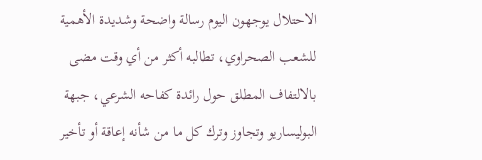الاحتلال يوجهون اليوم رسالة واضحة وشديدة الأهمية للشعب الصحراوي، تطالبه أكثر من أي وقت مضى بالالتفاف المطلق حول رائدة كفاحه الشرعي، جبهة البوليساريو وتجاوز وترك كل ما من شأنه إعاقة أو تأخير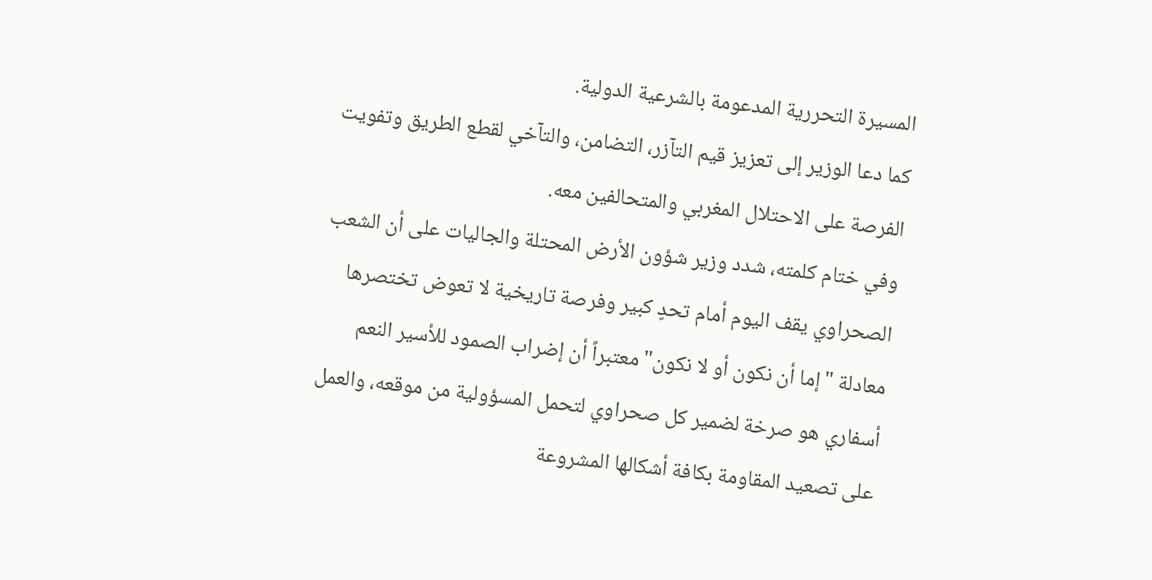المسيرة التحررية المدعومة بالشرعية الدولية.
كما دعا الوزير إلى تعزيز قيم التآزر، التضامن، والتآخي لقطع الطريق وتفويت الفرصة على الاحتلال المغربي والمتحالفين معه.
وفي ختام كلمته، شدد وزير شؤون الأرض المحتلة والجاليات على أن الشعب الصحراوي يقف اليوم أمام تحدٍ كبير وفرصة تاريخية لا تعوض تختصرها معادلة "إما أن نكون أو لا نكون" معتبراً أن إضراب الصمود للأسير النعم أسفاري هو صرخة لضمير كل صحراوي لتحمل المسؤولية من موقعه، والعمل على تصعيد المقاومة بكافة أشكالها المشروعة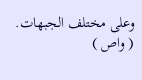وعلى مختلف الجبهات.
( واص )